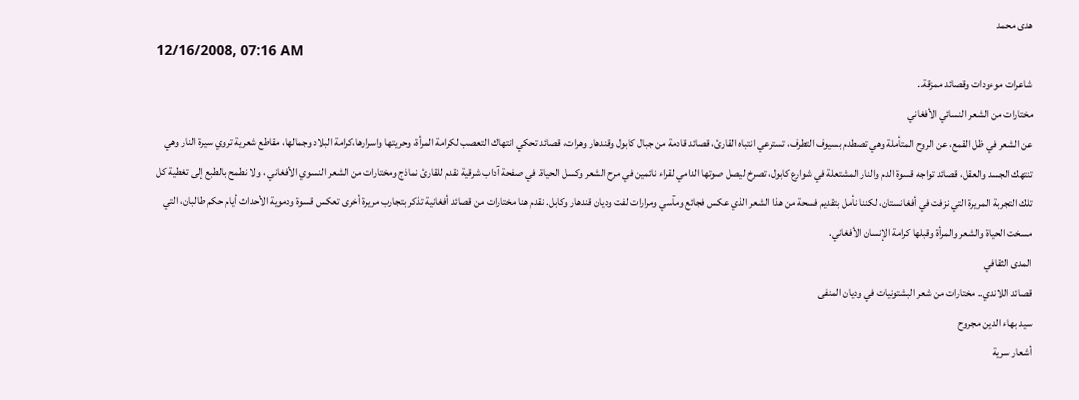هدى محمد
12/16/2008, 07:16 AM
شاعرات موءودات وقصائد ممزقة..
مختارات من الشعر النسائي الأفغاني
عن الشعر في ظل القمع، عن الروح المتأملة وهي تصطدم بسيوف التطرف، تسترعي انتباه القارئ، قصائد قادمة من جبال كابول وقندهار وهرات، قصائد تحكي انتهاك التعصب لكرامة المرأة، وحريتها واسرارها،كرامة البلاد وجمالها، مقاطع شعرية تروي سيرة النار وهي تنتهك الجسد والعقل، قصائد تواجه قسوة الدم والنار المشتعلة في شوارع كابول، تصرخ ليصل صوتها الدامي لقراء نائمين في مرح الشعر وكسل الحياة. في صفحة آداب شرقية نقدم للقارئ نماذج ومختارات من الشعر النسوي الأفغاني ، ولا نطمح بالطبع إلى تغطية كل تلك التجربة المريرة التي نزفت في أفغانستان، لكننا نأمل بتقديم فسحة من هذا الشعر الذي عكس فجائع ومآسي ومرارات لفت وديان قندهار وكابل. نقدم هنا مختارات من قصائد أفغانية تذكر بتجارب مريرة أخرى تعكس قسوة ودموية الأحداث أيام حكم طالبان، التي مسخت الحياة والشعر والمرأة وقبلها كرامة الإنسان الأفغاني.
المدى الثقافي
قصائد اللاندي.. مختارات من شعر البشتونيات في وديان المنفى
سيد بهاء الدين مجروح
أشعار سرية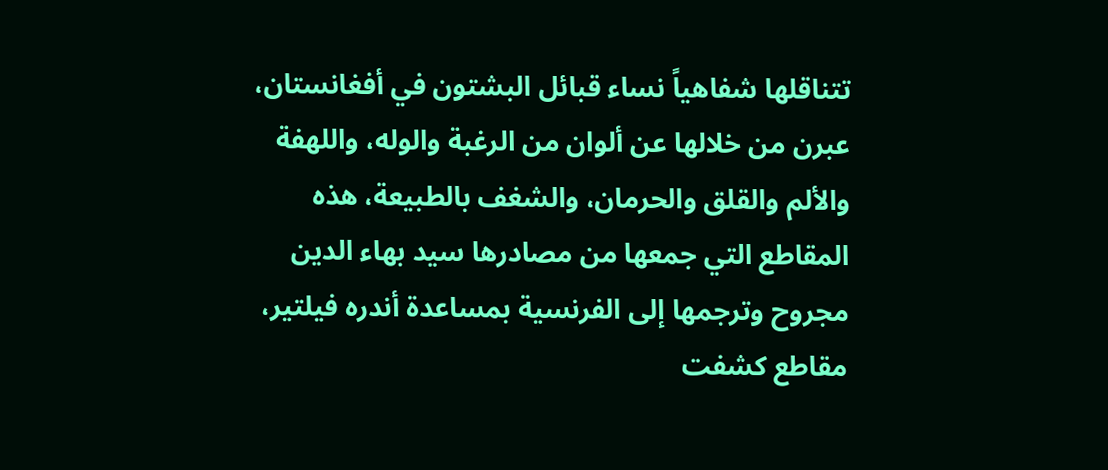تتناقلها شفاهياً نساء قبائل البشتون في أفغانستان، عبرن من خلالها عن ألوان من الرغبة والوله، واللهفة والألم والقلق والحرمان، والشغف بالطبيعة، هذه المقاطع التي جمعها من مصادرها سيد بهاء الدين مجروح وترجمها إلى الفرنسية بمساعدة أندره فيلتير، مقاطع كشفت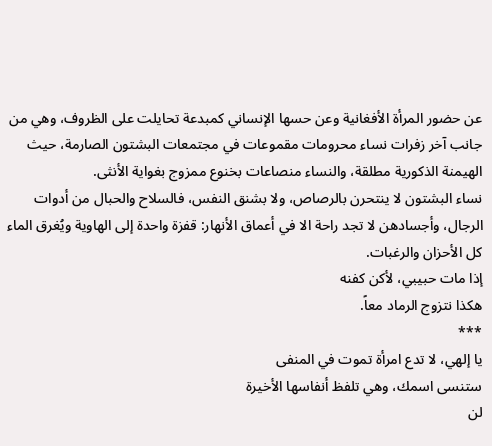عن حضور المرأة الأفغانية وعن حسها الإنساني كمبدعة تحايلت على الظروف، وهي من جانب آخر زفرات نساء محرومات مقموعات في مجتمعات البشتون الصارمة، حيث الهيمنة الذكورية مطلقة، والنساء منصاعات بخنوع ممزوج بغواية الأنثى.
نساء البشتون لا ينتحرن بالرصاص، ولا بشنق النفس، فالسلاح والحبال من أدوات الرجال، وأجسادهن لا تجد راحة الا في أعماق الأنهار: قفزة واحدة إلى الهاوية ويُغرق الماء كل الأحزان والرغبات.
إذا مات حبيبي، لأكن كفنه
هكذا نتزوج الرماد معاً.
***
يا إلهي، لا تدع امرأة تموت في المنفى
ستنسى اسمك، وهي تلفظ أنفاسها الأخيرة
لن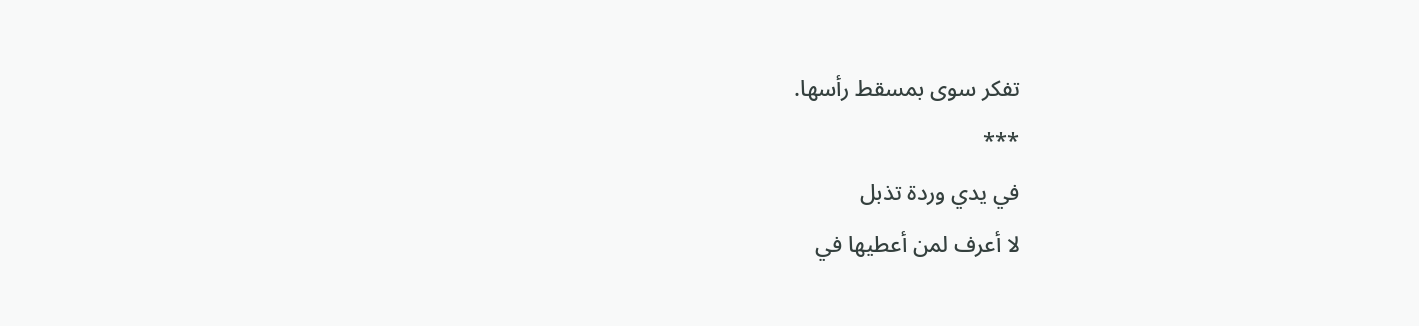تفكر سوى بمسقط رأسها.
***
في يدي وردة تذبل
لا أعرف لمن أعطيها في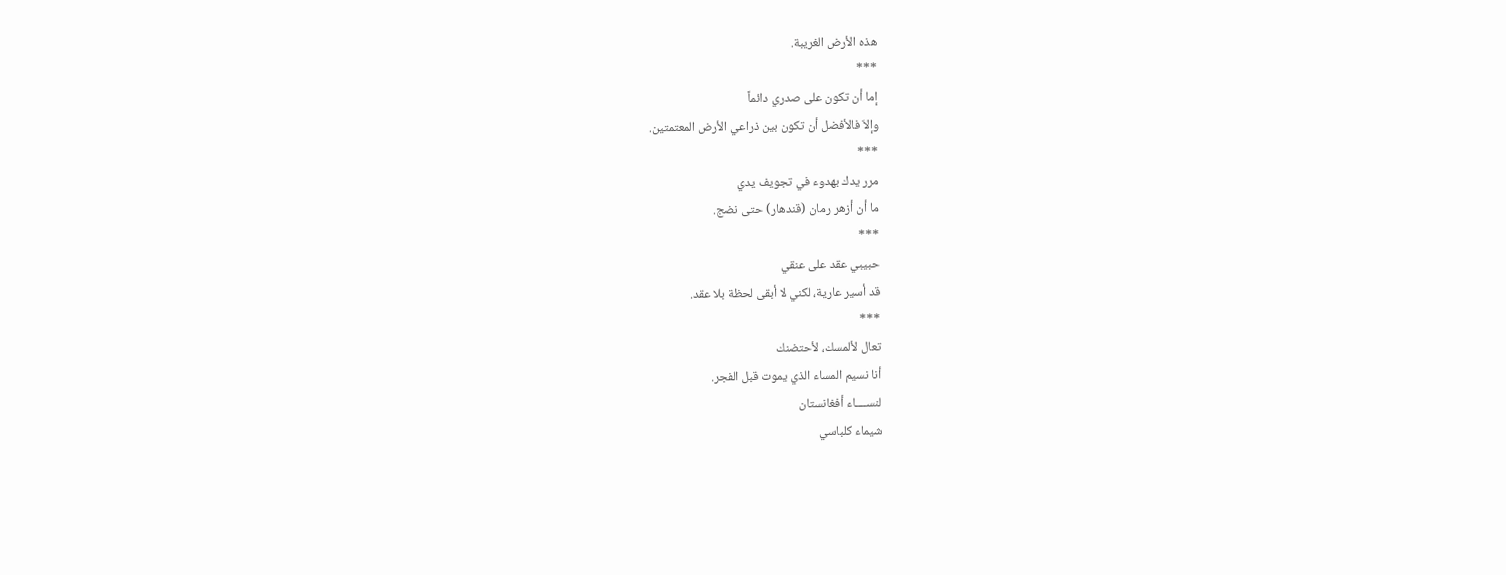هذه الأرض الغريبة.
***
إما أن تكون على صدري دائماً
وإلاّ فالأفضل أن تكون بين ذراعي الأرض المعتمتين.
***
مرر يدك بهدوء في تجويف يدي
ما أن أزهر رمان (قندهار) حتى نضج.
***
حبيبي عقد على عنقي
قد أسير عارية، لكني لا أبقى لحظة بلا عقد.
***
تعال لألمسك، لأحتضنك
أنا نسيم المساء الذي يموت قبل الفجر.
لنســــاء أفغانستان
شيماء كلباسي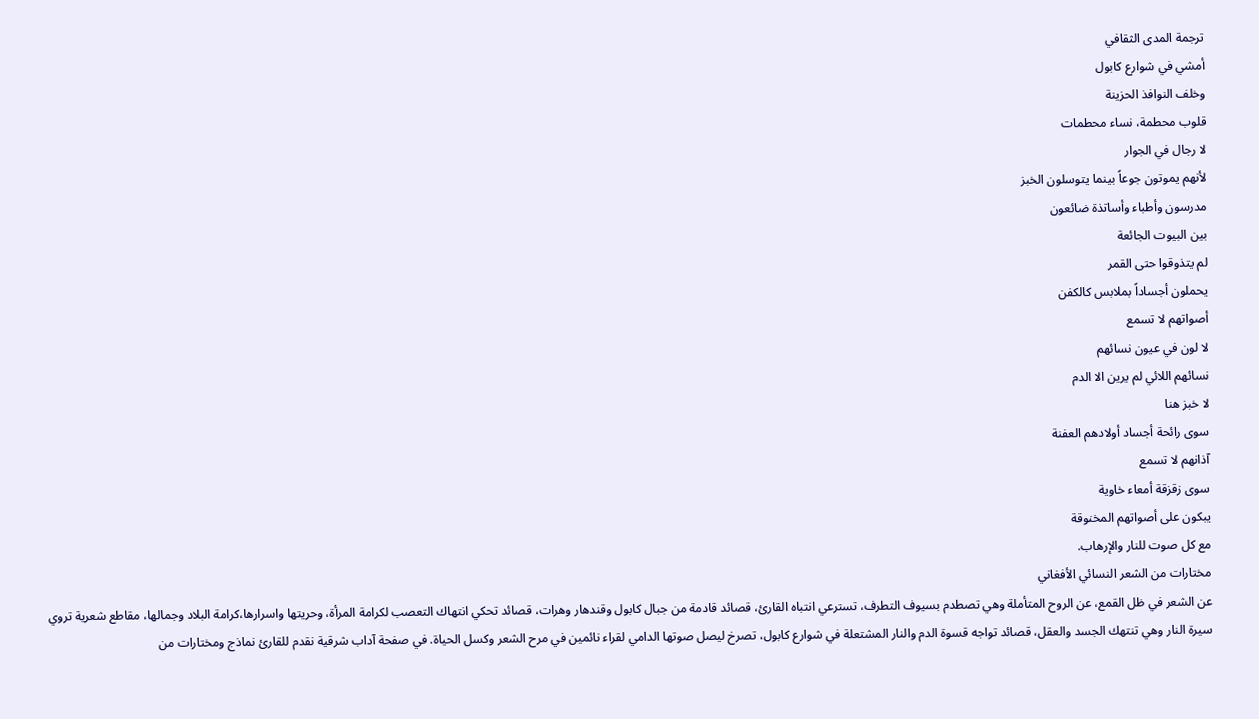ترجمة المدى الثقافي
أمشي في شوارع كابول
وخلف النوافذ الحزينة
قلوب محطمة، نساء محطمات
لا رجال في الجوار
لأنهم يموتون جوعاً بينما يتوسلون الخبز
مدرسون وأطباء وأساتذة ضائعون
بين البيوت الجائعة
لم يتذوقوا حتى القمر
يحملون أجساداً بملابس كالكفن
أصواتهم لا تسمع
لا لون في عيون نسائهم
نسائهم اللائي لم يرين الا الدم
لا خبز هنا
سوى رائحة أجساد أولادهم العفنة
آذانهم لا تسمع
سوى زقزقة أمعاء خاوية
يبكون على أصواتهم المخنوقة
مع كل صوت للنار والإرهاب.
مختارات من الشعر النسائي الأفغاني
عن الشعر في ظل القمع، عن الروح المتأملة وهي تصطدم بسيوف التطرف، تسترعي انتباه القارئ، قصائد قادمة من جبال كابول وقندهار وهرات، قصائد تحكي انتهاك التعصب لكرامة المرأة، وحريتها واسرارها،كرامة البلاد وجمالها، مقاطع شعرية تروي سيرة النار وهي تنتهك الجسد والعقل، قصائد تواجه قسوة الدم والنار المشتعلة في شوارع كابول، تصرخ ليصل صوتها الدامي لقراء نائمين في مرح الشعر وكسل الحياة. في صفحة آداب شرقية نقدم للقارئ نماذج ومختارات من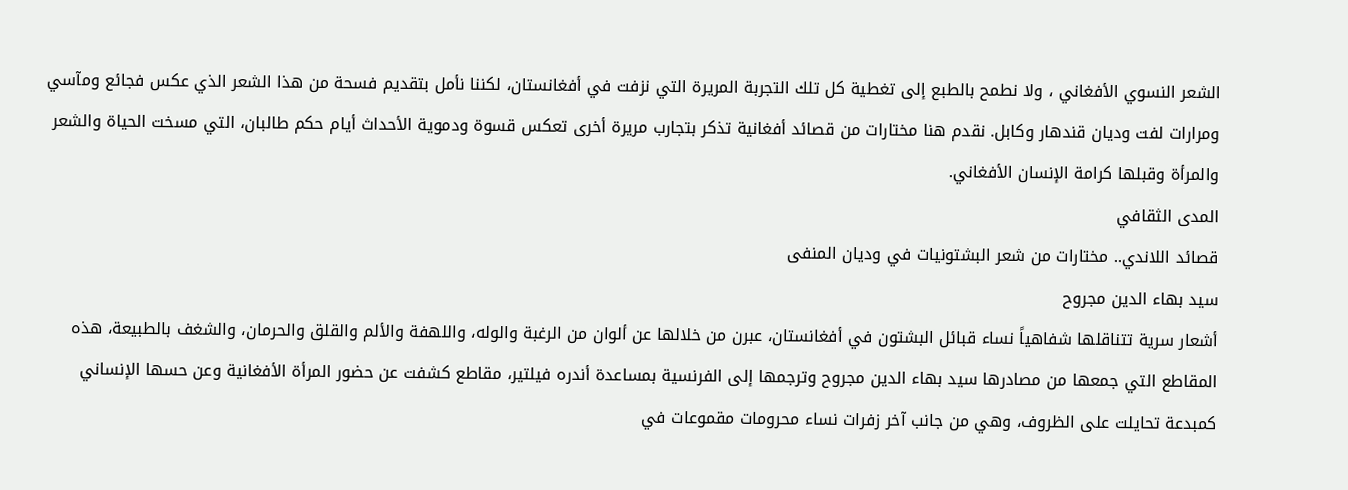الشعر النسوي الأفغاني ، ولا نطمح بالطبع إلى تغطية كل تلك التجربة المريرة التي نزفت في أفغانستان، لكننا نأمل بتقديم فسحة من هذا الشعر الذي عكس فجائع ومآسي ومرارات لفت وديان قندهار وكابل. نقدم هنا مختارات من قصائد أفغانية تذكر بتجارب مريرة أخرى تعكس قسوة ودموية الأحداث أيام حكم طالبان، التي مسخت الحياة والشعر والمرأة وقبلها كرامة الإنسان الأفغاني.
المدى الثقافي
قصائد اللاندي.. مختارات من شعر البشتونيات في وديان المنفى
سيد بهاء الدين مجروح
أشعار سرية تتناقلها شفاهياً نساء قبائل البشتون في أفغانستان، عبرن من خلالها عن ألوان من الرغبة والوله، واللهفة والألم والقلق والحرمان، والشغف بالطبيعة، هذه المقاطع التي جمعها من مصادرها سيد بهاء الدين مجروح وترجمها إلى الفرنسية بمساعدة أندره فيلتير، مقاطع كشفت عن حضور المرأة الأفغانية وعن حسها الإنساني كمبدعة تحايلت على الظروف، وهي من جانب آخر زفرات نساء محرومات مقموعات في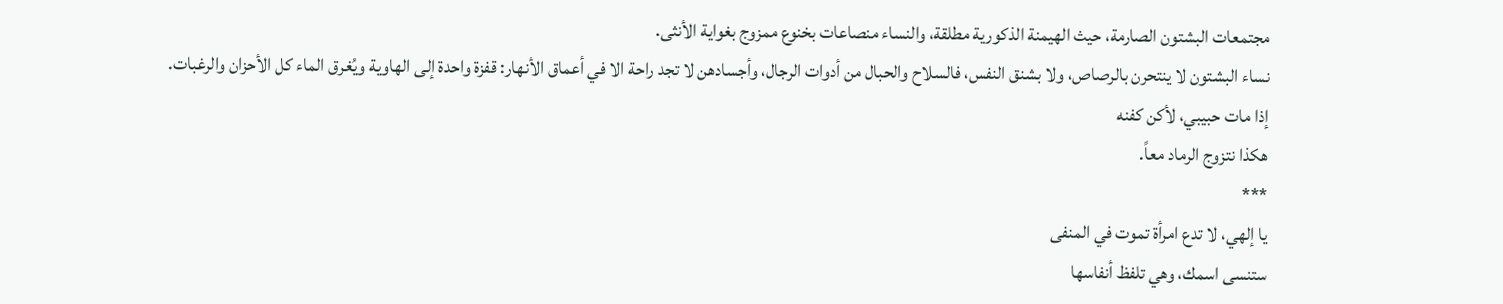مجتمعات البشتون الصارمة، حيث الهيمنة الذكورية مطلقة، والنساء منصاعات بخنوع ممزوج بغواية الأنثى.
نساء البشتون لا ينتحرن بالرصاص، ولا بشنق النفس، فالسلاح والحبال من أدوات الرجال، وأجسادهن لا تجد راحة الا في أعماق الأنهار: قفزة واحدة إلى الهاوية ويُغرق الماء كل الأحزان والرغبات.
إذا مات حبيبي، لأكن كفنه
هكذا نتزوج الرماد معاً.
***
يا إلهي، لا تدع امرأة تموت في المنفى
ستنسى اسمك، وهي تلفظ أنفاسها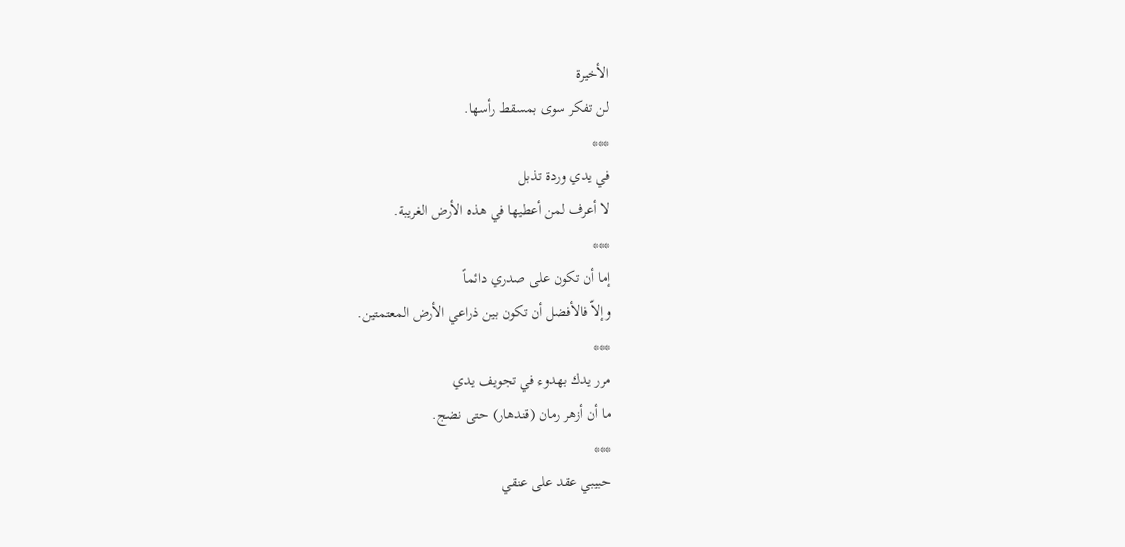الأخيرة
لن تفكر سوى بمسقط رأسها.
***
في يدي وردة تذبل
لا أعرف لمن أعطيها في هذه الأرض الغريبة.
***
إما أن تكون على صدري دائماً
وإلاّ فالأفضل أن تكون بين ذراعي الأرض المعتمتين.
***
مرر يدك بهدوء في تجويف يدي
ما أن أزهر رمان (قندهار) حتى نضج.
***
حبيبي عقد على عنقي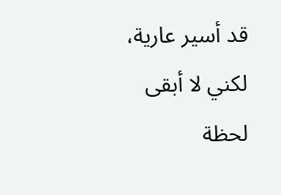قد أسير عارية، لكني لا أبقى لحظة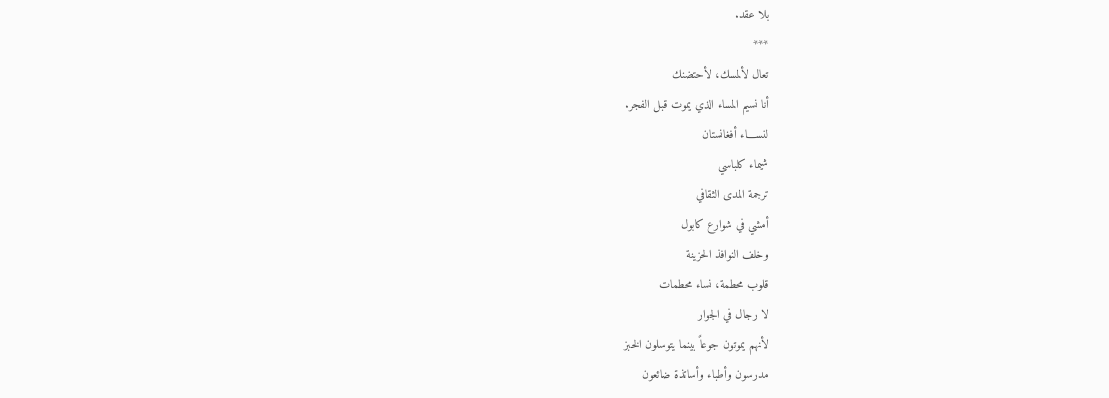بلا عقد.
***
تعال لألمسك، لأحتضنك
أنا نسيم المساء الذي يموت قبل الفجر.
لنســــاء أفغانستان
شيماء كلباسي
ترجمة المدى الثقافي
أمشي في شوارع كابول
وخلف النوافذ الحزينة
قلوب محطمة، نساء محطمات
لا رجال في الجوار
لأنهم يموتون جوعاً بينما يتوسلون الخبز
مدرسون وأطباء وأساتذة ضائعون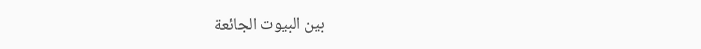بين البيوت الجائعة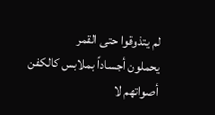لم يتذوقوا حتى القمر
يحملون أجساداً بملابس كالكفن
أصواتهم لا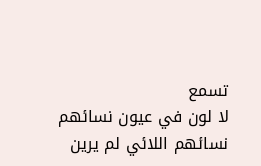تسمع
لا لون في عيون نسائهم
نسائهم اللائي لم يرين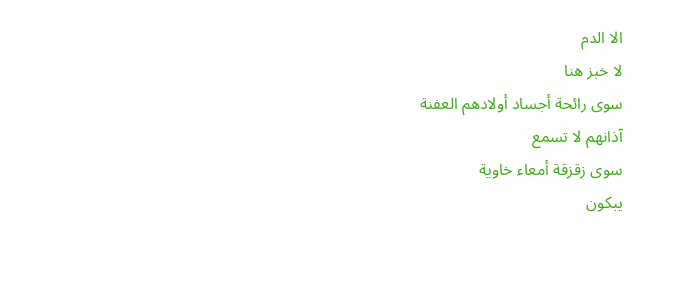الا الدم
لا خبز هنا
سوى رائحة أجساد أولادهم العفنة
آذانهم لا تسمع
سوى زقزقة أمعاء خاوية
يبكون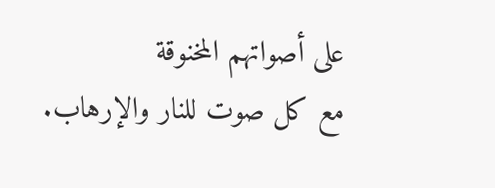على أصواتهم المخنوقة
مع كل صوت للنار والإرهاب.